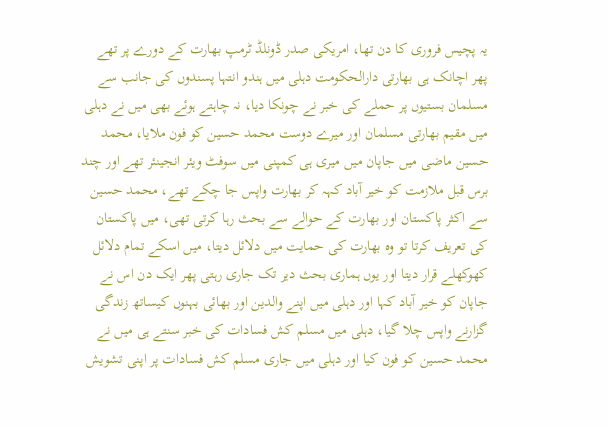یہ پچیس فروری کا دن تھا، امریکی صدر ڈونلڈ ٹرمپ بھارت کے دورے پر تھے پھر اچانک ہی بھارتی دارالحکومت دہلی میں ہندو انتہا پسندوں کی جانب سے مسلمان بستیوں پر حملے کی خبر نے چونکا دیا، نہ چاہتے ہوئے بھی میں نے دہلی میں مقیم بھارتی مسلمان اور میرے دوست محمد حسین کو فون ملایا، محمد حسین ماضی میں جاپان میں میری ہی کمپنی میں سوفٹ ویئر انجینئر تھے اور چند برس قبل ملازمت کو خیر آباد کہہ کر بھارت واپس جا چکے تھے، محمد حسین سے اکثر پاکستان اور بھارت کے حوالے سے بحث رہا کرتی تھی، میں پاکستان کی تعریف کرتا تو وہ بھارت کی حمایت میں دلائل دیتا، میں اسکے تمام دلائل کھوکھلے قرار دیتا اور یوں ہماری بحث دیر تک جاری رہتی پھر ایک دن اس نے جاپان کو خیر آباد کہا اور دہلی میں اپنے والدین اور بھائی بہنوں کیساتھ زندگی گزارنے واپس چلا گیا، دہلی میں مسلم کش فسادات کی خبر سنتے ہی میں نے محمد حسین کو فون کیا اور دہلی میں جاری مسلم کش فسادات پر اپنی تشویش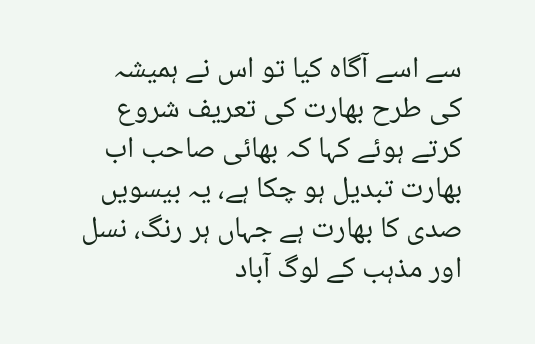سے اسے آگاہ کیا تو اس نے ہمیشہ کی طرح بھارت کی تعریف شروع کرتے ہوئے کہا کہ بھائی صاحب اب بھارت تبدیل ہو چکا ہے، یہ بیسویں صدی کا بھارت ہے جہاں ہر رنگ، نسل اور مذہب کے لوگ آباد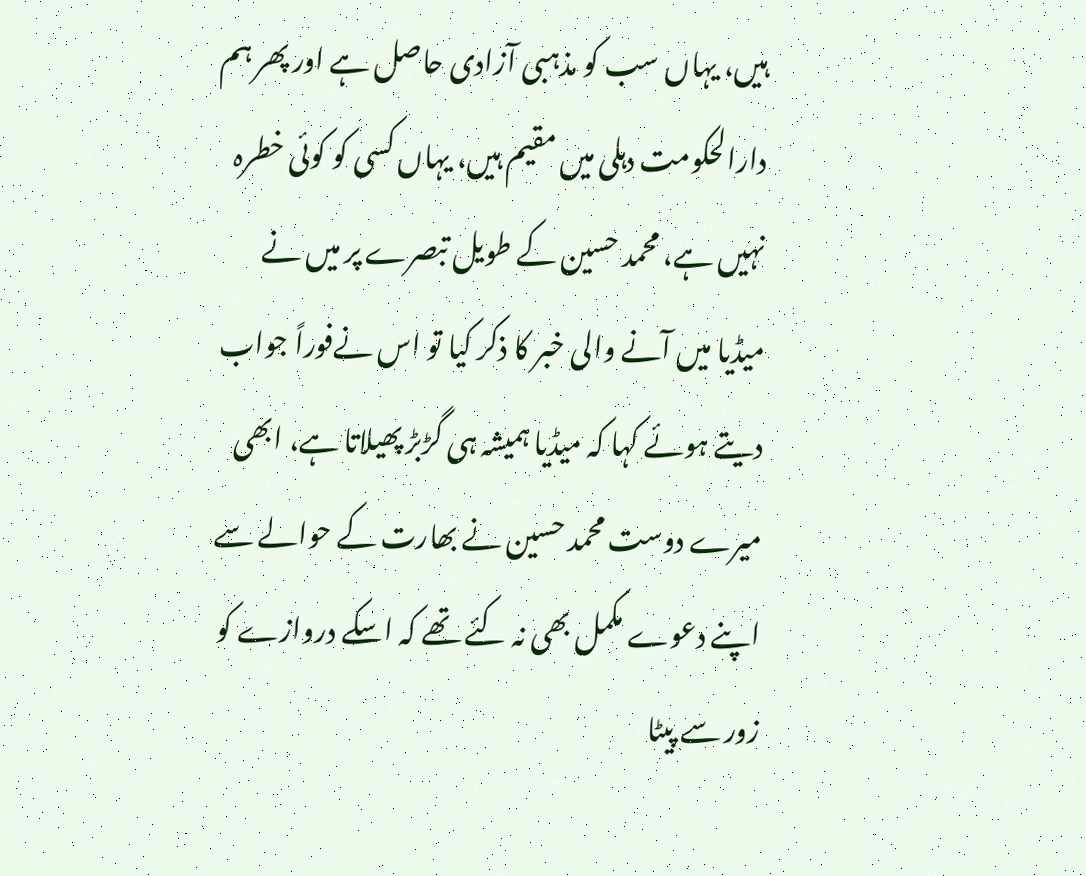ہیں، یہاں سب کو مذہبی آزادی حاصل ہے اور پھر ہم دارالحکومت دہلی میں مقیم ہیں، یہاں کسی کو کوئی خطرہ نہیں ہے، محمد حسین کے طویل تبصرے پر میں نے میڈیا میں آنے والی خبر کا ذکر کیا تو اس نےفوراً جواب دیتے ہوئے کہا کہ میڈیا ہمیشہ ہی گڑبڑ پھیلاتا ہے، ابھی میرے دوست محمد حسین نے بھارت کے حوالے سے اپنے دعوے مکمل بھی نہ کئے تھے کہ اسکے دروازے کو زور سے پیٹا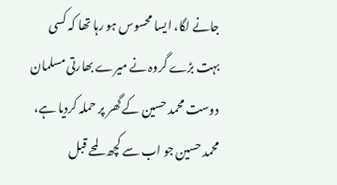جانے لگا، ایسا محسوس ہو رہا تھا کہ کسی بہت بڑے گروہ نے میرے بھارتی مسلمان دوست محمد حسین کے گھر پر حملہ کردیا ہے، محمد حسین جو اب سے کچھ لمحے قبل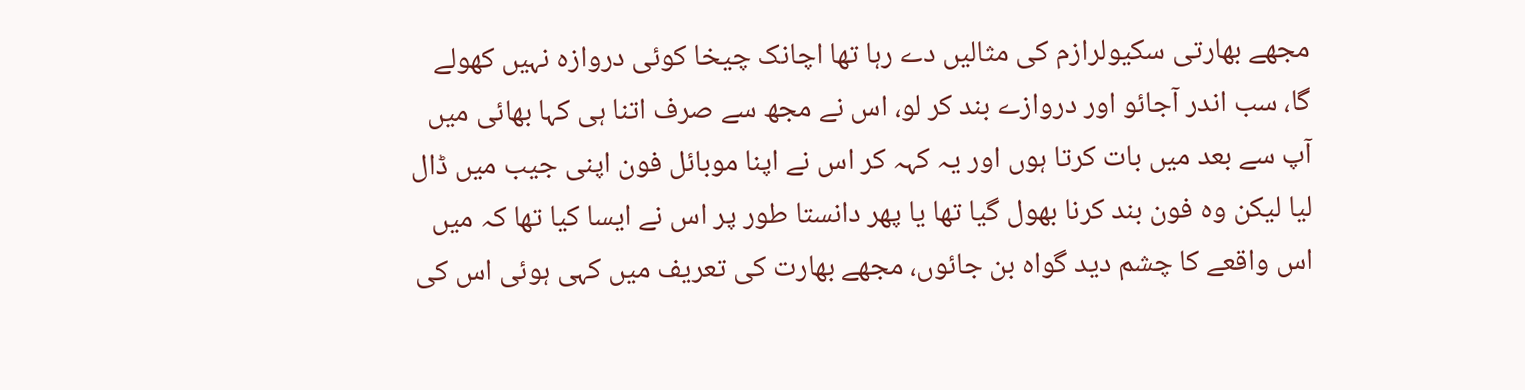مجھے بھارتی سکیولرازم کی مثالیں دے رہا تھا اچانک چیخا کوئی دروازہ نہیں کھولے گا، سب اندر آجائو اور دروازے بند کر لو، اس نے مجھ سے صرف اتنا ہی کہا بھائی میں آپ سے بعد میں بات کرتا ہوں اور یہ کہہ کر اس نے اپنا موبائل فون اپنی جیب میں ڈال لیا لیکن وہ فون بند کرنا بھول گیا تھا یا پھر دانستا طور پر اس نے ایسا کیا تھا کہ میں اس واقعے کا چشم دید گواہ بن جائوں، مجھے بھارت کی تعریف میں کہی ہوئی اس کی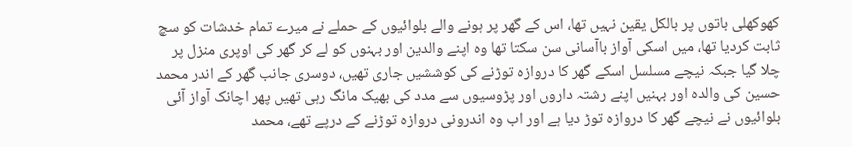کھوکھلی باتوں پر بالکل یقین نہیں تھا، اس کے گھر پر ہونے والے بلوائیوں کے حملے نے میرے تمام خدشات کو سچ ثابت کردیا تھا، میں اسکی آواز باآسانی سن سکتا تھا وہ اپنے والدین اور بہنوں کو لے کر گھر کی اوپری منزل پر چلا گیا جبکہ نیچے مسلسل اسکے گھر کا دروازہ توڑنے کی کوششیں جاری تھیں، دوسری جانب گھر کے اندر محمد حسین کی والدہ اور بہنیں اپنے رشتہ داروں اور پڑوسیوں سے مدد کی بھیک مانگ رہی تھیں پھر اچانک آواز آئی بلوائیوں نے نیچے گھر کا دروازہ توڑ دیا ہے اور اب وہ اندرونی دروازہ توڑنے کے درپے تھے، محمد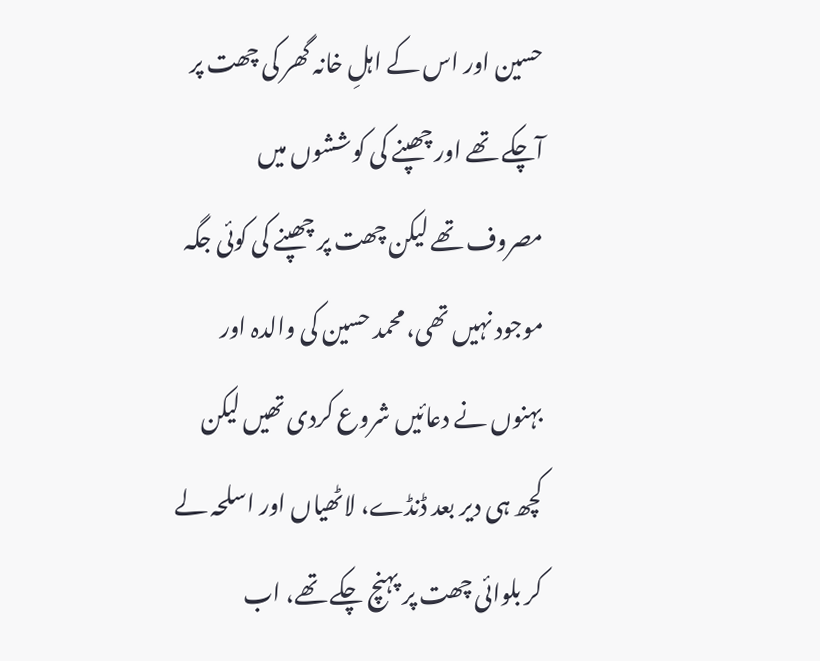حسین اور اس کے اہلِ خانہ گھر کی چھت پر آچکے تھے اور چھپنے کی کوششوں میں مصروف تھے لیکن چھت پر چھپنے کی کوئی جگہ موجود نہیں تھی، محمد حسین کی والدہ اور بہنوں نے دعائیں شروع کردی تھیں لیکن کچھ ہی دیر بعد ڈنڈے، لاٹھیاں اور اسلحہ لے کر بلوائی چھت پر پہنچ چکے تھے، اب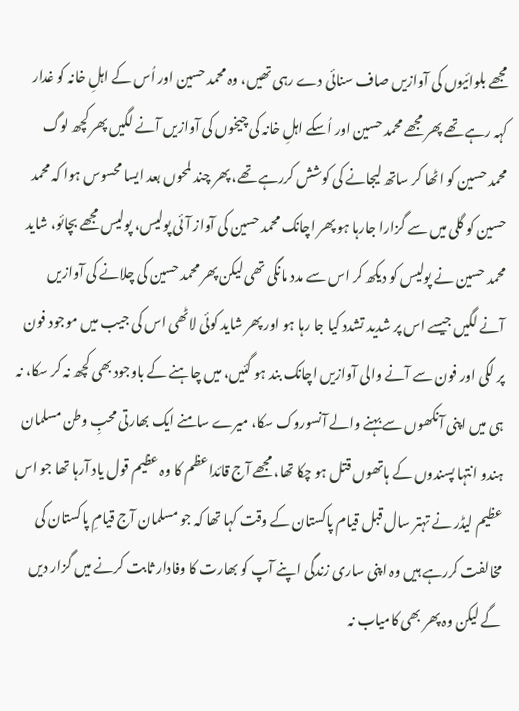مجھے بلوائیوں کی آوازیں صاف سنائی دے رہی تھیں، وہ محمد حسین اور اُس کے اہلِ خانہ کو غدار کہہ رہے تھے پھر مجھے محمد حسین اور اُسکے اہلِ خانہ کی چیخوں کی آوازیں آنے لگیں پھر کچھ لوگ محمد حسین کو اٹھا کر ساتھ لیجانے کی کوشش کررہے تھے، پھر چند لمحوں بعد ایسا محسوس ہوا کہ محمد حسین کو گلی میں سے گزارا جارہا ہو پھر اچانک محمد حسین کی آواز آئی پولیس، پولیس مجھے بچائو، شاید محمد حسین نے پولیس کو دیکھ کر اس سے مدد مانگی تھی لیکن پھر محمد حسین کی چلانے کی آوازیں آنے لگیں جیسے اس پر شدید تشدد کیا جا رہا ہو اور پھر شاید کوئی لاٹھی اس کی جیب میں موجود فون پر لگی اور فون سے آنے والی آوازیں اچانک بند ہو گئیں، میں چاہنے کے باوجود بھی کچھ نہ کر سکا، نہ ہی میں اپنی آنکھوں سے بہنے والے آنسوروک سکا، میرے سامنے ایک بھارتی محبِ وطن مسلمان ہندو انتہا پسندوں کے ہاتھوں قتل ہو چکا تھا، مجھے آج قائداعظم کا وہ عظیم قول یاد آرہا تھا جو اس عظیم لیڈر نے تہتر سال قبل قیام پاکستان کے وقت کہا تھا کہ جو مسلمان آج قیامِ پاکستان کی مخالفت کررہے ہیں وہ اپنی ساری زندگی اپنے آپ کو بھارت کا وفادار ثابت کرنے میں گزار دیں گے لیکن وہ پھر بھی کامیاب نہ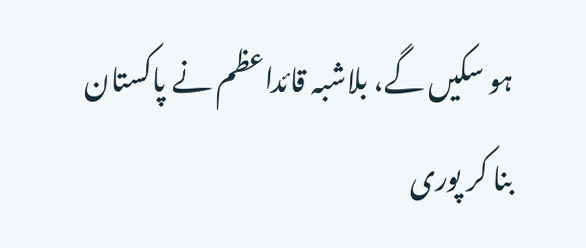ہو سکیں گے، بلاشبہ قائداعظم نے پاکستان بنا کر پوری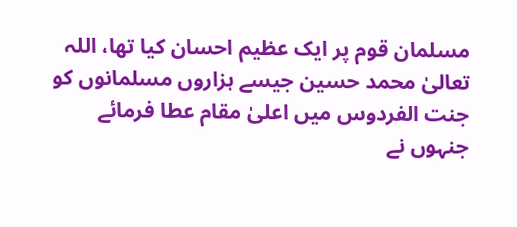مسلمان قوم پر ایک عظیم احسان کیا تھا، اللہ تعالیٰ محمد حسین جیسے ہزاروں مسلمانوں کو جنت الفردوس میں اعلیٰ مقام عطا فرمائے جنہوں نے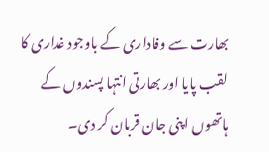بھارت سے وفاداری کے باوجود غداری کا لقب پایا اور بھارتی انتہا پسندوں کے ہاتھوں اپنی جان قربان کر دی۔